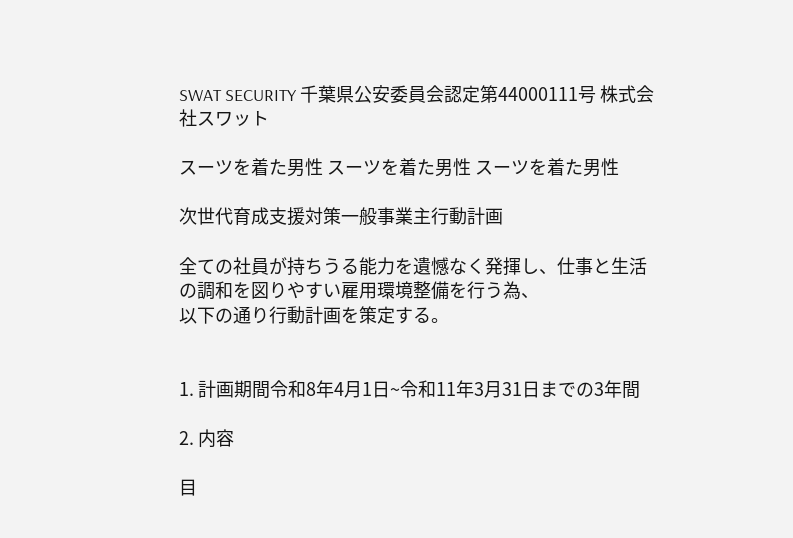SWAT SECURITY 千葉県公安委員会認定第44000111号 株式会社スワット

スーツを着た男性 スーツを着た男性 スーツを着た男性

次世代育成支援対策一般事業主行動計画

全ての社員が持ちうる能力を遺憾なく発揮し、仕事と生活の調和を図りやすい雇用環境整備を行う為、
以下の通り行動計画を策定する。


1. 計画期間令和8年4月1日~令和11年3月31日までの3年間

2. 内容

目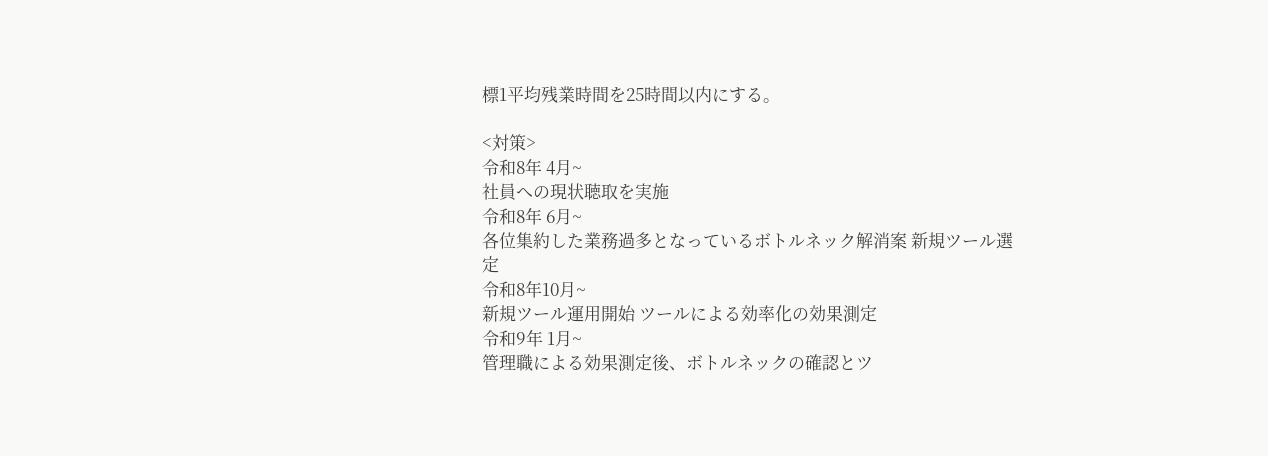標1平均残業時間を25時間以内にする。

<対策>
令和8年 4月~
社員への現状聴取を実施
令和8年 6月~
各位集約した業務過多となっているボトルネック解消案 新規ツール選定
令和8年10月~
新規ツール運用開始 ツールによる効率化の効果測定
令和9年 1月~
管理職による効果測定後、ボトルネックの確認とツ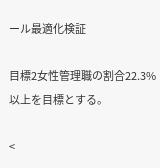ール最適化検証

目標2女性管理職の割合22.3%以上を目標とする。

<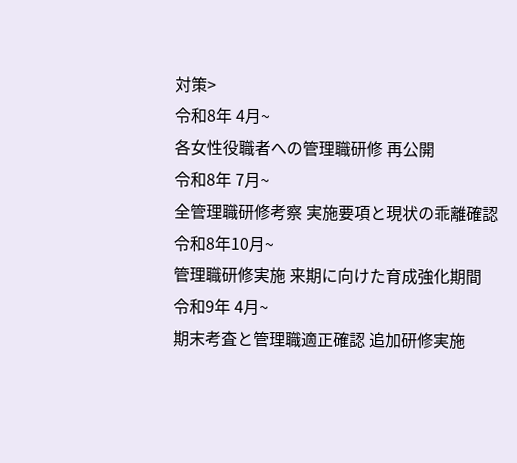対策>
令和8年 4月~
各女性役職者への管理職研修 再公開
令和8年 7月~
全管理職研修考察 実施要項と現状の乖離確認
令和8年10月~
管理職研修実施 来期に向けた育成強化期間
令和9年 4月~
期末考査と管理職適正確認 追加研修実施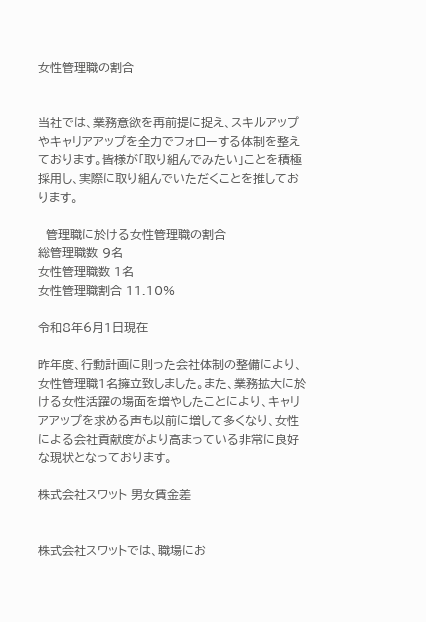女性管理職の割合


当社では、業務意欲を再前提に捉え、スキルアップやキャリアアップを全力でフォローする体制を整えております。皆様が「取り組んでみたい」ことを積極採用し、実際に取り組んでいただくことを推しております。

  管理職に於ける女性管理職の割合
総管理職数 9名
女性管理職数 1名
女性管理職割合 11.10%

令和8年6月1日現在

昨年度、行動計画に則った会社体制の整備により、女性管理職1名擁立致しました。また、業務拡大に於ける女性活躍の場面を増やしたことにより、キャリアアップを求める声も以前に増して多くなり、女性による会社貢献度がより高まっている非常に良好な現状となっております。

株式会社スワット 男女賃金差


株式会社スワットでは、職場にお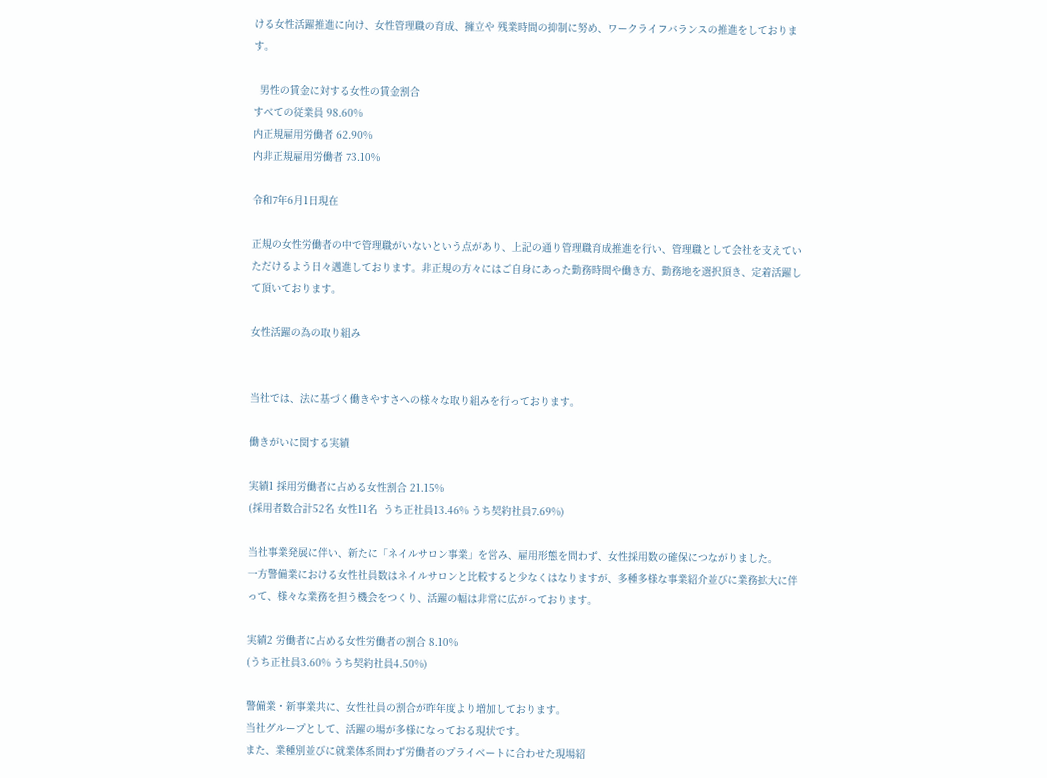ける女性活躍推進に向け、女性管理職の育成、擁立や 残業時間の抑制に努め、ワークライフバランスの推進をしております。

  男性の賃金に対する女性の賃金割合
すべての従業員 98.60%
内正規雇用労働者 62.90%
内非正規雇用労働者 73.10%

令和7年6月1日現在

正規の女性労働者の中で管理職がいないという点があり、上記の通り管理職育成推進を行い、管理職として会社を支えていただけるよう日々邁進しております。非正規の方々にはご自身にあった勤務時間や働き方、勤務地を選択頂き、定着活躍して頂いております。

女性活躍の為の取り組み


当社では、法に基づく働きやすさへの様々な取り組みを行っております。

働きがいに関する実績

実績1 採用労働者に占める女性割合 21.15%
(採用者数合計52名 女性11名  うち正社員13.46% うち契約社員7.69%)

当社事業発展に伴い、新たに「ネイルサロン事業」を営み、雇用形態を問わず、女性採用数の確保につながりました。
一方警備業における女性社員数はネイルサロンと比較すると少なくはなりますが、多種多様な事業紹介並びに業務拡大に伴って、様々な業務を担う機会をつくり、活躍の幅は非常に広がっております。

実績2 労働者に占める女性労働者の割合 8.10%
(うち正社員3.60% うち契約社員4.50%)

警備業・新事業共に、女性社員の割合が昨年度より増加しております。
当社グループとして、活躍の場が多様になっておる現状です。
また、業種別並びに就業体系問わず労働者のプライベートに合わせた現場紹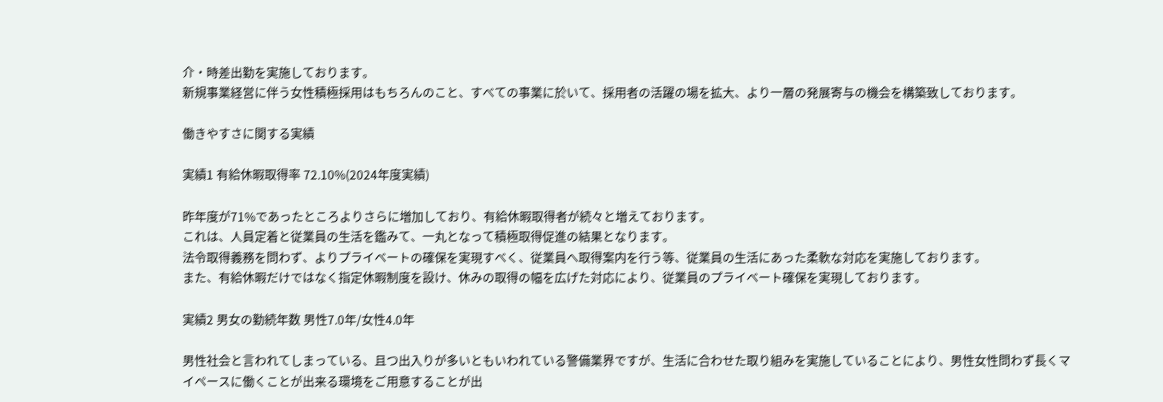介・時差出勤を実施しております。
新規事業経営に伴う女性積極採用はもちろんのこと、すべての事業に於いて、採用者の活躍の場を拡大、より一層の発展寄与の機会を構築致しております。

働きやすさに関する実績

実績1 有給休暇取得率 72.10%(2024年度実績)

昨年度が71%であったところよりさらに増加しており、有給休暇取得者が続々と増えております。
これは、人員定着と従業員の生活を鑑みて、一丸となって積極取得促進の結果となります。
法令取得義務を問わず、よりプライベートの確保を実現すべく、従業員へ取得案内を行う等、従業員の生活にあった柔軟な対応を実施しております。
また、有給休暇だけではなく指定休暇制度を設け、休みの取得の幅を広げた対応により、従業員のプライベート確保を実現しております。

実績2 男女の勤続年数 男性7.0年/女性4.0年

男性社会と言われてしまっている、且つ出入りが多いともいわれている警備業界ですが、生活に合わせた取り組みを実施していることにより、男性女性問わず長くマイペースに働くことが出来る環境をご用意することが出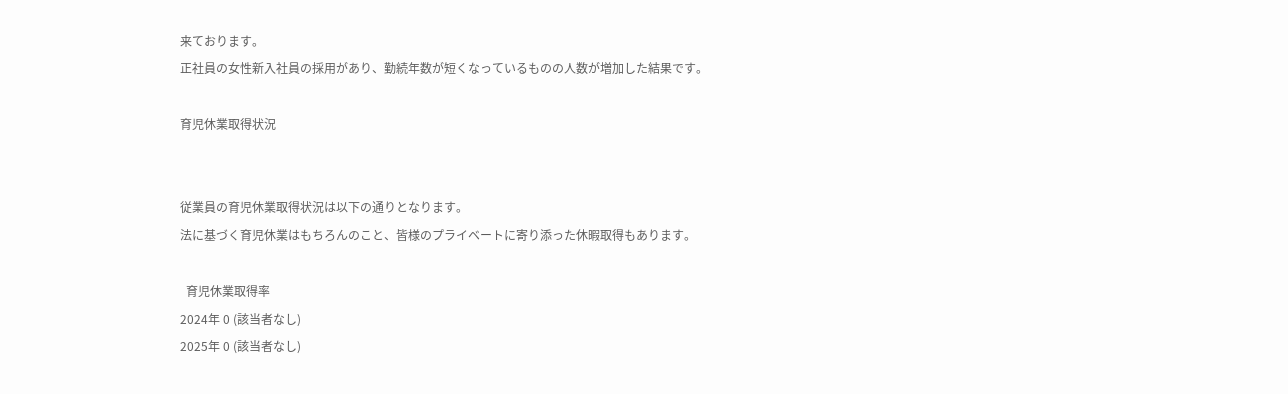来ております。
正社員の女性新入社員の採用があり、勤続年数が短くなっているものの人数が増加した結果です。

育児休業取得状況


従業員の育児休業取得状況は以下の通りとなります。
法に基づく育児休業はもちろんのこと、皆様のプライベートに寄り添った休暇取得もあります。

  育児休業取得率
2024年 0 (該当者なし)
2025年 0 (該当者なし)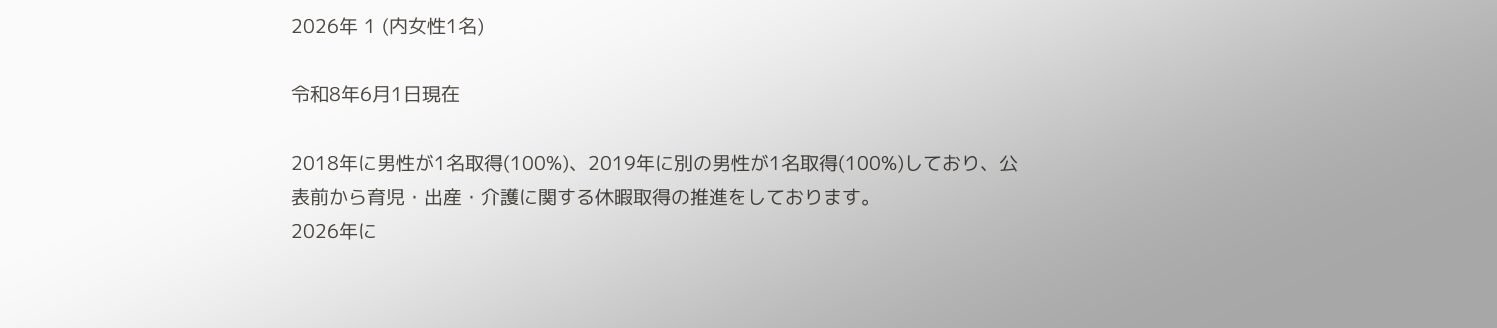2026年 1 (内女性1名)

令和8年6月1日現在

2018年に男性が1名取得(100%)、2019年に別の男性が1名取得(100%)しており、公表前から育児・出産・介護に関する休暇取得の推進をしております。
2026年に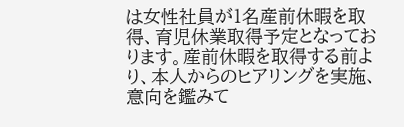は女性社員が1名産前休暇を取得、育児休業取得予定となっております。産前休暇を取得する前より、本人からのヒアリングを実施、意向を鑑みて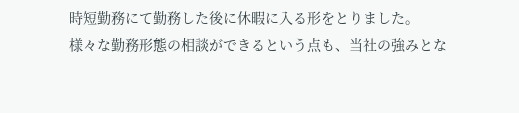時短勤務にて勤務した後に休暇に入る形をとりました。
様々な勤務形態の相談ができるという点も、当社の強みとな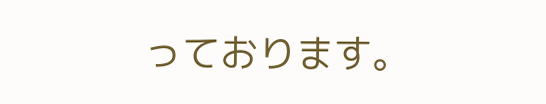っております。